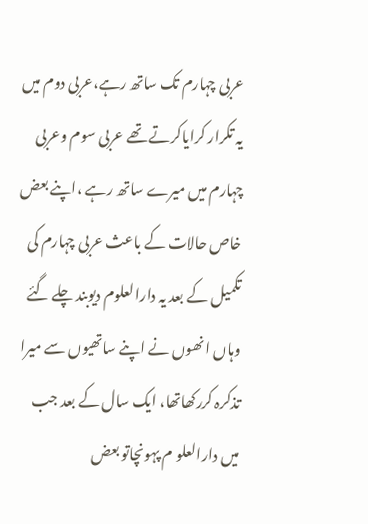عربی چہارم تک ساتھ رہے،عربی دوم میں یہ تکرار کرایاکرتے تھے عربی سوم وعربی چہارم میں میرے ساتھ رہے ،اپنے بعض خاص حالات کے باعث عربی چہارم کی تکمیل کے بعد یہ دارالعلوم دیوبند چلے گئے وہاں انھوں نے اپنے ساتھیوں سے میرا تذکرہ کررکھاتھا، ایک سال کے بعد جب میں دارالعلو م پہونچاتو بعض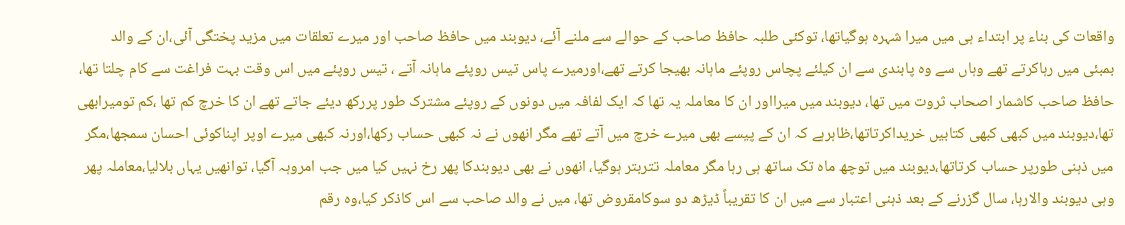واقعات کی بناء پر ابتداء ہی میں میرا شہرہ ہوگیاتھا، توکئی طلبہ حافظ صاحب کے حوالے سے ملنے آئے، دیوبند میں حافظ صاحب اور میرے تعلقات میں مزید پختگی آئی،ان کے والد بمبئی میں رہاکرتے تھے وہاں سے وہ پابندی سے ان کیلئے پچاس روپئے ماہانہ بھیجا کرتے تھے،اورمیرے پاس تیس روپئے ماہانہ آتے ، تیس روپئے میں اس وقت بہت فراغت سے کام چلتا تھا، حافظ صاحب کاشمار اصحاب ثروت میں تھا، دیوبند میں میرااور ان کا معاملہ یہ تھا کہ ایک لفافہ میں دونوں کے روپئے مشترک طور پررکھ دیئے جاتے تھے ان کا خرچ کم تھا ،کم تومیرابھی تھا،دیوبند میں کبھی کبھی کتابیں خریداکرتاتھا،ظاہرہے کہ ان کے پیسے بھی میرے خرچ میں آتے تھے مگر انھوں نے نہ کبھی حساب رکھا،اورنہ کبھی میرے اوپر اپناکوئی احسان سمجھا،مگر میں ذہنی طورپر حساب کرتاتھا،دیوبند میں توچھ ماہ تک ساتھ ہی رہا مگر معاملہ تتربتر ہوگیا، انھوں نے بھی دیوبندکا پھر رخ نہیں کیا میں جب امروہہ آگیا، توانھیں یہاں بلالیا،معاملہ پھر وہی دیوبند والارہا، سال گزرنے کے بعد ذہنی اعتبار سے میں ان کا تقریباً ڈیڑھ دو سوکامقروض تھا، میں نے والد صاحب سے اس کاذکر کیا،وہ رقم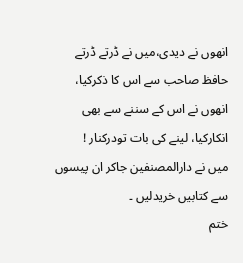انھوں نے دیدی،میں نے ڈرتے ڈرتے حافظ صاحب سے اس کا ذکرکیا، انھوں نے اس کے سننے سے بھی انکارکیا، لینے کی بات تودرکنار !
میں نے دارالمصنفین جاکر ان پیسوں سے کتابیں خریدلیں ۔
ختم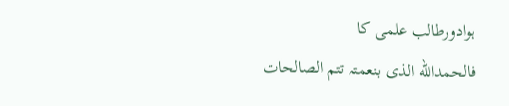ہوادورطالب علمی کا
فالحمدالله الذی بنعمتہ تتم الصالحات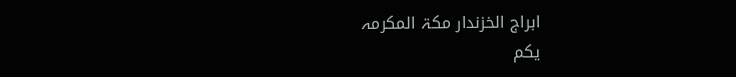ابراج الخزندار مکۃ المکرمہ
یکم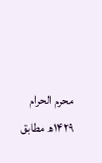محرم الحرام ۱۴۲۹ھ مطابق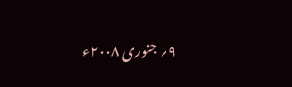۹؍ جنوری ۲۰۰۸ء